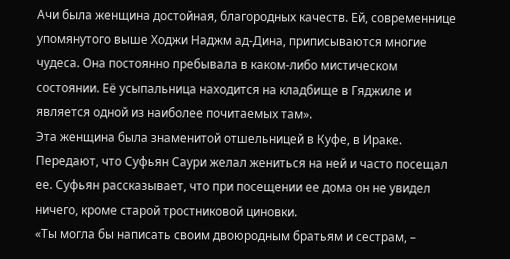Ачи была женщина достойная, благородных качеств. Ей, современнице упомянутого выше Ходжи Наджм ад-Дина, приписываются многие чудеса. Она постоянно пребывала в каком-либо мистическом состоянии. Её усыпальница находится на кладбище в Гяджиле и является одной из наиболее почитаемых там».
Эта женщина была знаменитой отшельницей в Куфе, в Ираке. Передают, что Суфьян Саури желал жениться на ней и часто посещал ее. Суфьян рассказывает, что при посещении ее дома он не увидел ничего, кроме старой тростниковой циновки.
«Ты могла бы написать своим двоюродным братьям и сестрам, –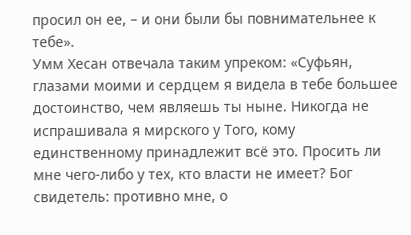просил он ее, – и они были бы повнимательнее к тебе».
Умм Хесан отвечала таким упреком: «Суфьян, глазами моими и сердцем я видела в тебе большее достоинство, чем являешь ты ныне. Никогда не испрашивала я мирского у Того, кому единственному принадлежит всё это. Просить ли мне чего-либо у тех, кто власти не имеет? Бог свидетель: противно мне, о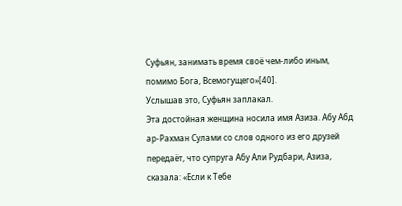Суфьян, занимать время своё чем-либо иным, помимо Бога, Всемогущего»[40].
Услышав это, Суфьян заплакал.
Эта достойная женщина носила имя Азиза. Абу Абд ар-Рахман Сулами со слов одного из его друзей передаёт, что супруга Абу Али Рудбари, Азиза, сказала: «Если к Тебе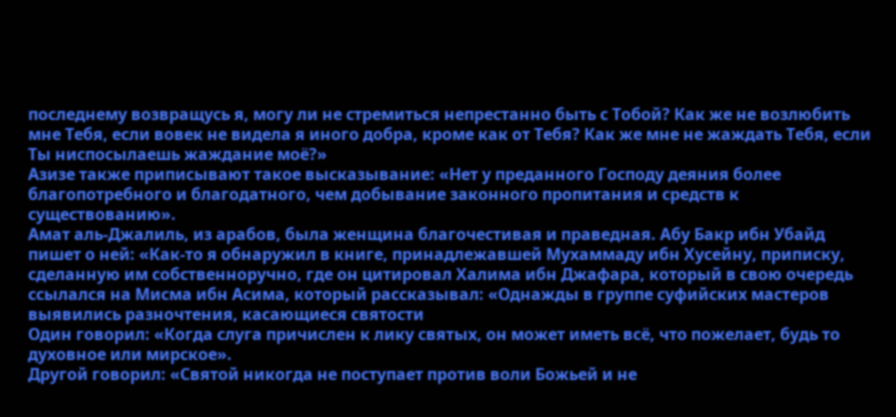последнему возвращусь я, могу ли не стремиться непрестанно быть с Тобой? Как же не возлюбить мне Тебя, если вовек не видела я иного добра, кроме как от Тебя? Как же мне не жаждать Тебя, если Ты ниспосылаешь жаждание моё?»
Азизе также приписывают такое высказывание: «Нет у преданного Господу деяния более благопотребного и благодатного, чем добывание законного пропитания и средств к существованию».
Амат аль-Джалиль, из арабов, была женщина благочестивая и праведная. Абу Бакр ибн Убайд пишет о ней: «Как-то я обнаружил в книге, принадлежавшей Мухаммаду ибн Хусейну, приписку, сделанную им собственноручно, где он цитировал Халима ибн Джафара, который в свою очередь ссылался на Мисма ибн Асима, который рассказывал: «Однажды в группе суфийских мастеров выявились разночтения, касающиеся святости
Один говорил: «Когда слуга причислен к лику святых, он может иметь всё, что пожелает, будь то духовное или мирское».
Другой говорил: «Святой никогда не поступает против воли Божьей и не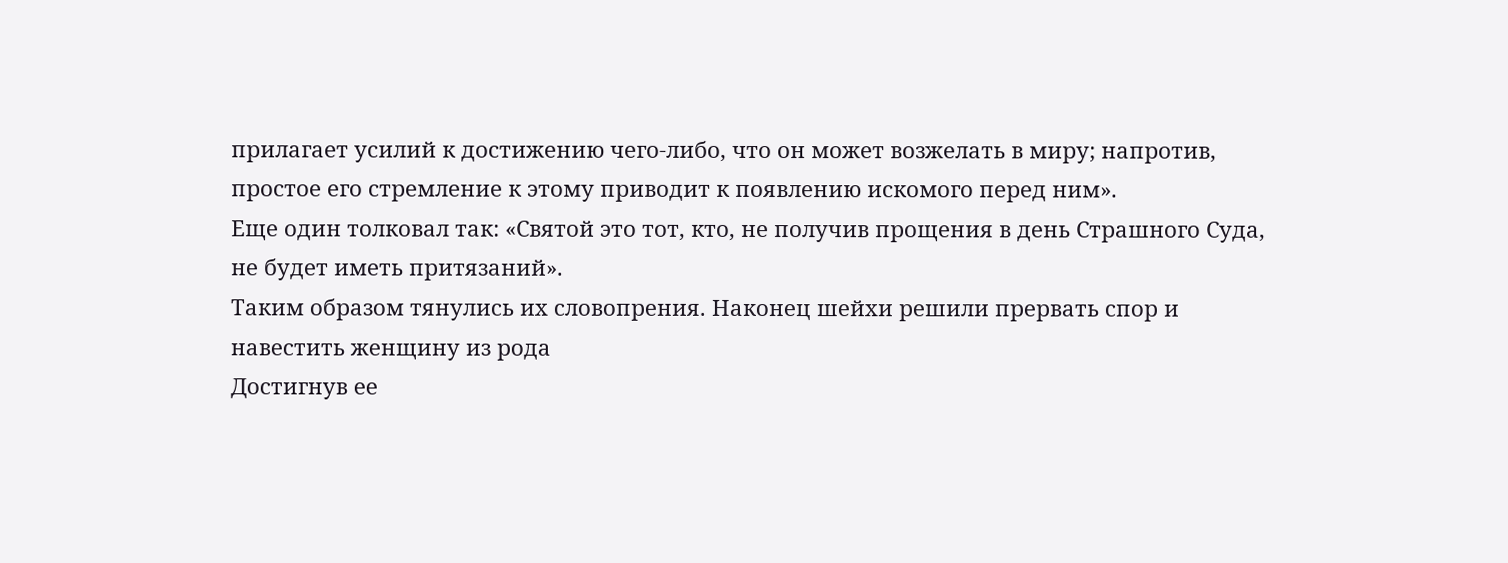прилагает усилий к достижению чего-либо, что он может возжелать в миру; напротив, простое его стремление к этому приводит к появлению искомого перед ним».
Еще один толковал так: «Святой это тот, кто, не получив прощения в день Страшного Суда, не будет иметь притязаний».
Таким образом тянулись их словопрения. Наконец шейхи решили прервать спор и навестить женщину из рода
Достигнув ее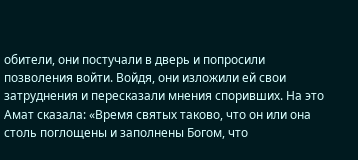обители, они постучали в дверь и попросили позволения войти. Войдя, они изложили ей свои затруднения и пересказали мнения споривших. На это Амат сказала: «Время святых таково, что он или она столь поглощены и заполнены Богом, что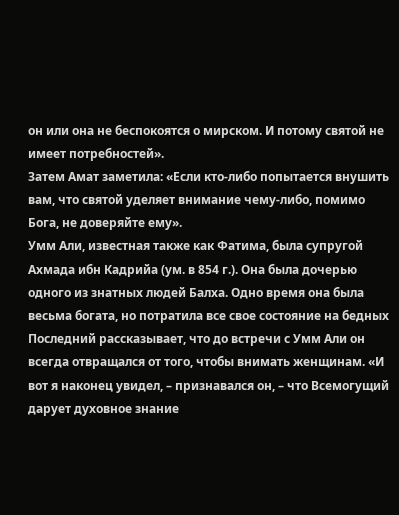он или она не беспокоятся о мирском. И потому святой не имеет потребностей».
Затем Амат заметила: «Если кто-либо попытается внушить вам, что святой уделяет внимание чему-либо, помимо Бога, не доверяйте ему».
Умм Али, известная также как Фатима, была супругой Ахмада ибн Кадрийа (ум. в 854 г.). Она была дочерью одного из знатных людей Балха. Одно время она была весьма богата, но потратила все свое состояние на бедных
Последний рассказывает, что до встречи с Умм Али он всегда отвращался от того, чтобы внимать женщинам. «И вот я наконец увидел, – признавался он, – что Всемогущий дарует духовное знание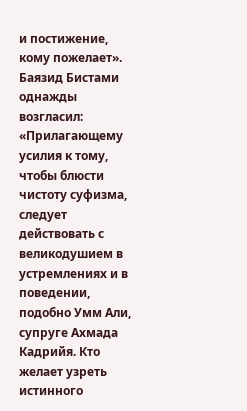и постижение, кому пожелает».
Баязид Бистами однажды возгласил: «Прилагающему усилия к тому, чтобы блюсти чистоту суфизма, следует действовать с великодушием в устремлениях и в поведении, подобно Умм Али, супруге Ахмада Кадрийя. Кто желает узреть истинного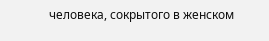человека, сокрытого в женском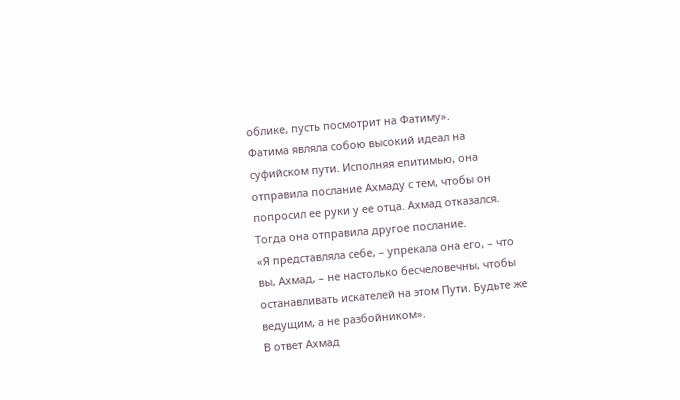облике, пусть посмотрит на Фатиму».
Фатима являла собою высокий идеал на суфийском пути. Исполняя епитимью, она отправила послание Ахмаду с тем, чтобы он попросил ее руки у ее отца. Ахмад отказался. Тогда она отправила другое послание.
«Я представляла себе, – упрекала она его, – что вы, Ахмад, – не настолько бесчеловечны, чтобы останавливать искателей на этом Пути. Будьте же ведущим, а не разбойником».
В ответ Ахмад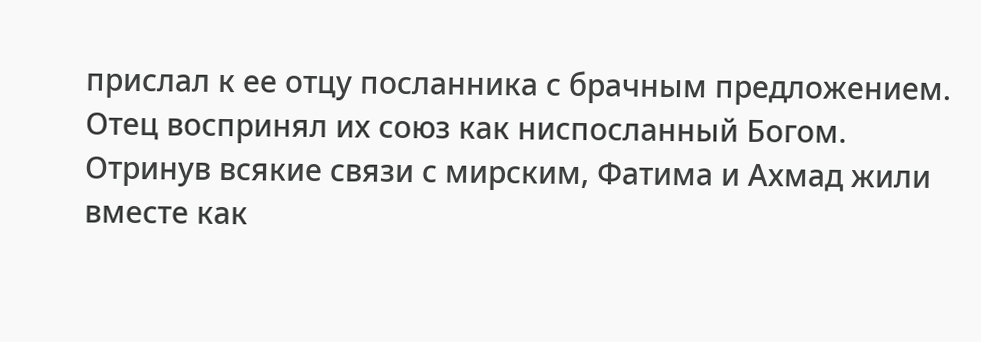прислал к ее отцу посланника с брачным предложением. Отец воспринял их союз как ниспосланный Богом. Отринув всякие связи с мирским, Фатима и Ахмад жили вместе как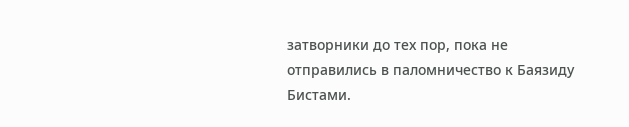затворники до тех пор, пока не отправились в паломничество к Баязиду Бистами.